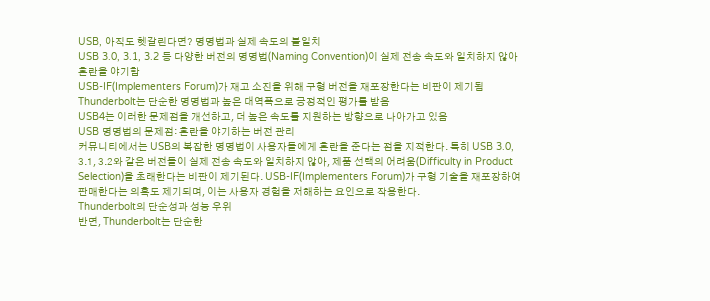USB, 아직도 헷갈린다면? 명명법과 실제 속도의 불일치
USB 3.0, 3.1, 3.2 등 다양한 버전의 명명법(Naming Convention)이 실제 전송 속도와 일치하지 않아 혼란을 야기함
USB-IF(Implementers Forum)가 재고 소진을 위해 구형 버전을 재포장한다는 비판이 제기됨
Thunderbolt는 단순한 명명법과 높은 대역폭으로 긍정적인 평가를 받음
USB4는 이러한 문제점을 개선하고, 더 높은 속도를 지원하는 방향으로 나아가고 있음
USB 명명법의 문제점: 혼란을 야기하는 버전 관리
커뮤니티에서는 USB의 복잡한 명명법이 사용자들에게 혼란을 준다는 점을 지적한다. 특히 USB 3.0, 3.1, 3.2와 같은 버전들이 실제 전송 속도와 일치하지 않아, 제품 선택의 어려움(Difficulty in Product Selection)을 초래한다는 비판이 제기된다. USB-IF(Implementers Forum)가 구형 기술을 재포장하여 판매한다는 의혹도 제기되며, 이는 사용자 경험을 저해하는 요인으로 작용한다.
Thunderbolt의 단순성과 성능 우위
반면, Thunderbolt는 단순한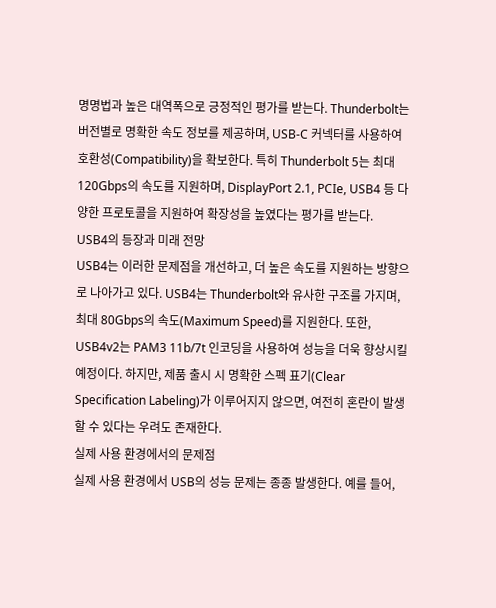명명법과 높은 대역폭으로 긍정적인 평가를 받는다. Thunderbolt는 버전별로 명확한 속도 정보를 제공하며, USB-C 커넥터를 사용하여 호환성(Compatibility)을 확보한다. 특히 Thunderbolt 5는 최대 120Gbps의 속도를 지원하며, DisplayPort 2.1, PCIe, USB4 등 다양한 프로토콜을 지원하여 확장성을 높였다는 평가를 받는다.
USB4의 등장과 미래 전망
USB4는 이러한 문제점을 개선하고, 더 높은 속도를 지원하는 방향으로 나아가고 있다. USB4는 Thunderbolt와 유사한 구조를 가지며, 최대 80Gbps의 속도(Maximum Speed)를 지원한다. 또한, USB4v2는 PAM3 11b/7t 인코딩을 사용하여 성능을 더욱 향상시킬 예정이다. 하지만, 제품 출시 시 명확한 스펙 표기(Clear Specification Labeling)가 이루어지지 않으면, 여전히 혼란이 발생할 수 있다는 우려도 존재한다.
실제 사용 환경에서의 문제점
실제 사용 환경에서 USB의 성능 문제는 종종 발생한다. 예를 들어,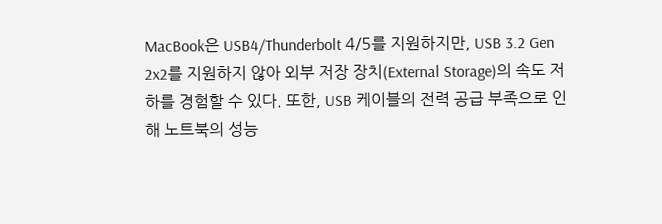MacBook은 USB4/Thunderbolt 4/5를 지원하지만, USB 3.2 Gen 2x2를 지원하지 않아 외부 저장 장치(External Storage)의 속도 저하를 경험할 수 있다. 또한, USB 케이블의 전력 공급 부족으로 인해 노트북의 성능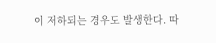이 저하되는 경우도 발생한다. 따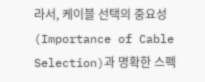라서, 케이블 선택의 중요성(Importance of Cable Selection)과 명확한 스펙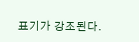표기가 강조된다.